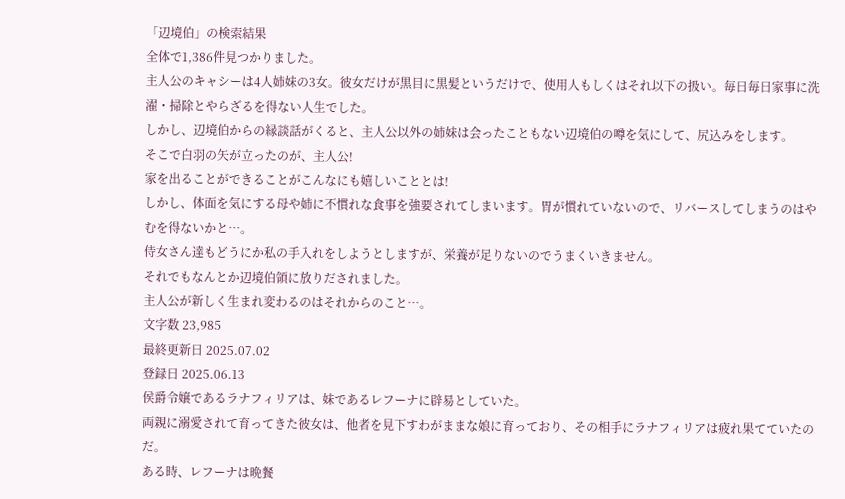「辺境伯」の検索結果
全体で1,386件見つかりました。
主人公のキャシーは4人姉妹の3女。彼女だけが黒目に黒髪というだけで、使用人もしくはそれ以下の扱い。毎日毎日家事に洗濯・掃除とやらざるを得ない人生でした。
しかし、辺境伯からの縁談話がくると、主人公以外の姉妹は会ったこともない辺境伯の噂を気にして、尻込みをします。
そこで白羽の矢が立ったのが、主人公!
家を出ることができることがこんなにも嬉しいこととは!
しかし、体面を気にする母や姉に不慣れな食事を強要されてしまいます。胃が慣れていないので、リバースしてしまうのはやむを得ないかと…。
侍女さん達もどうにか私の手入れをしようとしますが、栄養が足りないのでうまくいきません。
それでもなんとか辺境伯領に放りだされました。
主人公が新しく生まれ変わるのはそれからのこと…。
文字数 23,985
最終更新日 2025.07.02
登録日 2025.06.13
侯爵令嬢であるラナフィリアは、妹であるレフーナに辟易としていた。
両親に溺愛されて育ってきた彼女は、他者を見下すわがままな娘に育っており、その相手にラナフィリアは疲れ果てていたのだ。
ある時、レフーナは晩餐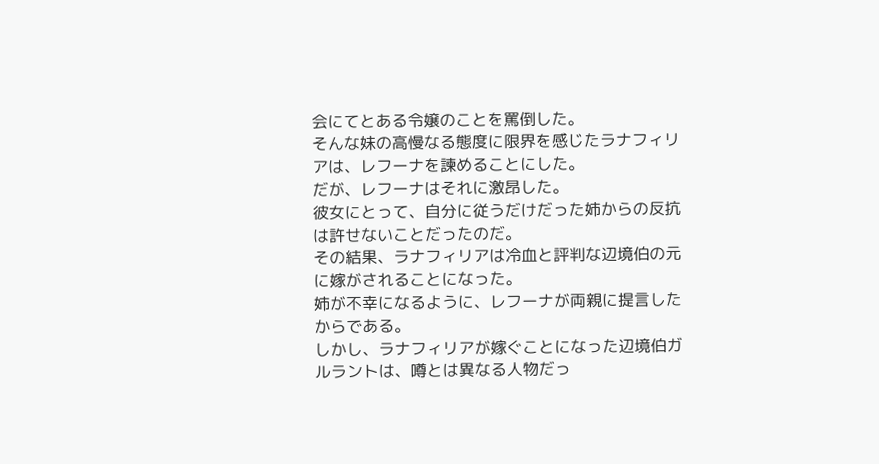会にてとある令嬢のことを罵倒した。
そんな妹の高慢なる態度に限界を感じたラナフィリアは、レフーナを諫めることにした。
だが、レフーナはそれに激昂した。
彼女にとって、自分に従うだけだった姉からの反抗は許せないことだったのだ。
その結果、ラナフィリアは冷血と評判な辺境伯の元に嫁がされることになった。
姉が不幸になるように、レフーナが両親に提言したからである。
しかし、ラナフィリアが嫁ぐことになった辺境伯ガルラントは、噂とは異なる人物だっ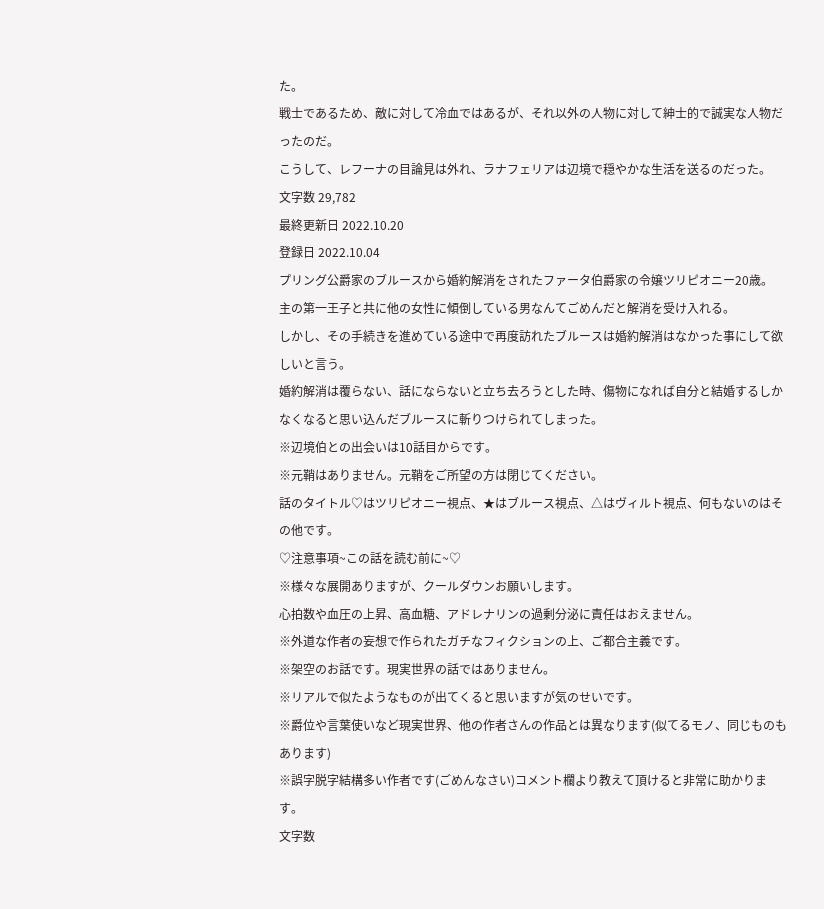た。
戦士であるため、敵に対して冷血ではあるが、それ以外の人物に対して紳士的で誠実な人物だったのだ。
こうして、レフーナの目論見は外れ、ラナフェリアは辺境で穏やかな生活を送るのだった。
文字数 29,782
最終更新日 2022.10.20
登録日 2022.10.04
プリング公爵家のブルースから婚約解消をされたファータ伯爵家の令嬢ツリピオニー20歳。
主の第一王子と共に他の女性に傾倒している男なんてごめんだと解消を受け入れる。
しかし、その手続きを進めている途中で再度訪れたブルースは婚約解消はなかった事にして欲しいと言う。
婚約解消は覆らない、話にならないと立ち去ろうとした時、傷物になれば自分と結婚するしかなくなると思い込んだブルースに斬りつけられてしまった。
※辺境伯との出会いは10話目からです。
※元鞘はありません。元鞘をご所望の方は閉じてください。
話のタイトル♡はツリピオニー視点、★はブルース視点、△はヴィルト視点、何もないのはその他です。
♡注意事項~この話を読む前に~♡
※様々な展開ありますが、クールダウンお願いします。
心拍数や血圧の上昇、高血糖、アドレナリンの過剰分泌に責任はおえません。
※外道な作者の妄想で作られたガチなフィクションの上、ご都合主義です。
※架空のお話です。現実世界の話ではありません。
※リアルで似たようなものが出てくると思いますが気のせいです。
※爵位や言葉使いなど現実世界、他の作者さんの作品とは異なります(似てるモノ、同じものもあります)
※誤字脱字結構多い作者です(ごめんなさい)コメント欄より教えて頂けると非常に助かります。
文字数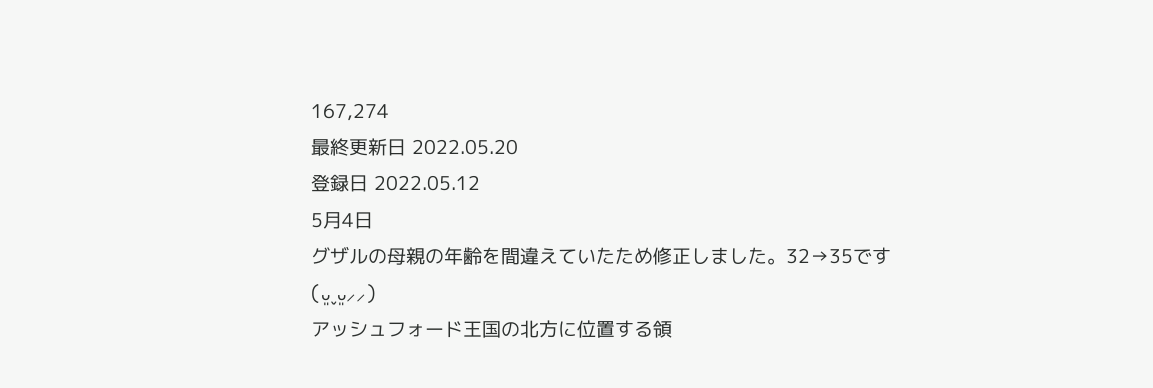167,274
最終更新日 2022.05.20
登録日 2022.05.12
5月4日
グザルの母親の年齢を間違えていたため修正しました。32→35です(ᴗ͈ˬᴗ͈⸝⸝)
アッシュフォード王国の北方に位置する領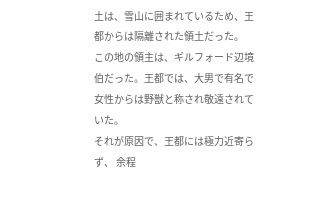土は、雪山に囲まれているため、王都からは隔離された領土だった。
この地の領主は、ギルフォード辺境伯だった。王都では、大男で有名で女性からは野獣と称され敬遠されていた。
それが原因で、王都には極力近寄らず、 余程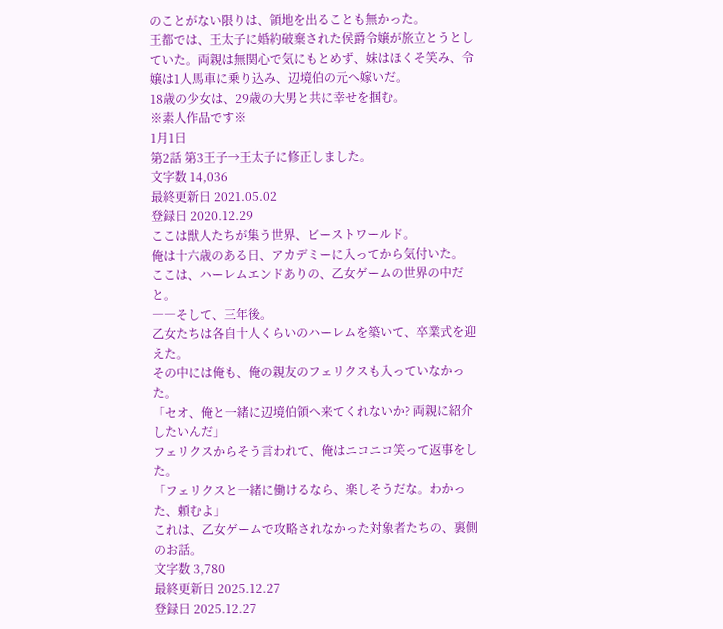のことがない限りは、領地を出ることも無かった。
王都では、王太子に婚約破棄された侯爵令嬢が旅立とうとしていた。両親は無関心で気にもとめず、妹はほくそ笑み、令嬢は1人馬車に乗り込み、辺境伯の元へ嫁いだ。
18歳の少女は、29歳の大男と共に幸せを掴む。
※素人作品です※
1月1日
第2話 第3王子→王太子に修正しました。
文字数 14,036
最終更新日 2021.05.02
登録日 2020.12.29
ここは獣人たちが集う世界、ビーストワールド。
俺は十六歳のある日、アカデミーに入ってから気付いた。
ここは、ハーレムエンドありの、乙女ゲームの世界の中だと。
――そして、三年後。
乙女たちは各自十人くらいのハーレムを築いて、卒業式を迎えた。
その中には俺も、俺の親友のフェリクスも入っていなかった。
「セオ、俺と一緒に辺境伯領へ来てくれないか? 両親に紹介したいんだ」
フェリクスからそう言われて、俺はニコニコ笑って返事をした。
「フェリクスと一緒に働けるなら、楽しそうだな。わかった、頼むよ」
これは、乙女ゲームで攻略されなかった対象者たちの、裏側のお話。
文字数 3,780
最終更新日 2025.12.27
登録日 2025.12.27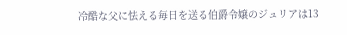冷酷な父に怯える毎日を送る伯爵令嬢のジュリアは13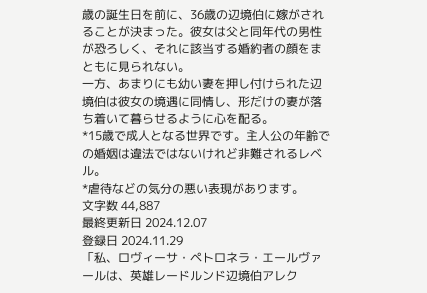歳の誕生日を前に、36歳の辺境伯に嫁がされることが決まった。彼女は父と同年代の男性が恐ろしく、それに該当する婚約者の顔をまともに見られない。
一方、あまりにも幼い妻を押し付けられた辺境伯は彼女の境遇に同情し、形だけの妻が落ち着いて暮らせるように心を配る。
*15歳で成人となる世界です。主人公の年齢での婚姻は違法ではないけれど非難されるレベル。
*虐待などの気分の悪い表現があります。
文字数 44,887
最終更新日 2024.12.07
登録日 2024.11.29
「私、ロヴィーサ・ペトロネラ・エールヴァールは、英雄レードルンド辺境伯アレク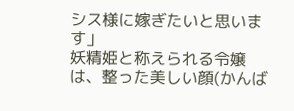シス様に嫁ぎたいと思います」
妖精姫と称えられる令嬢は、整った美しい顔(かんば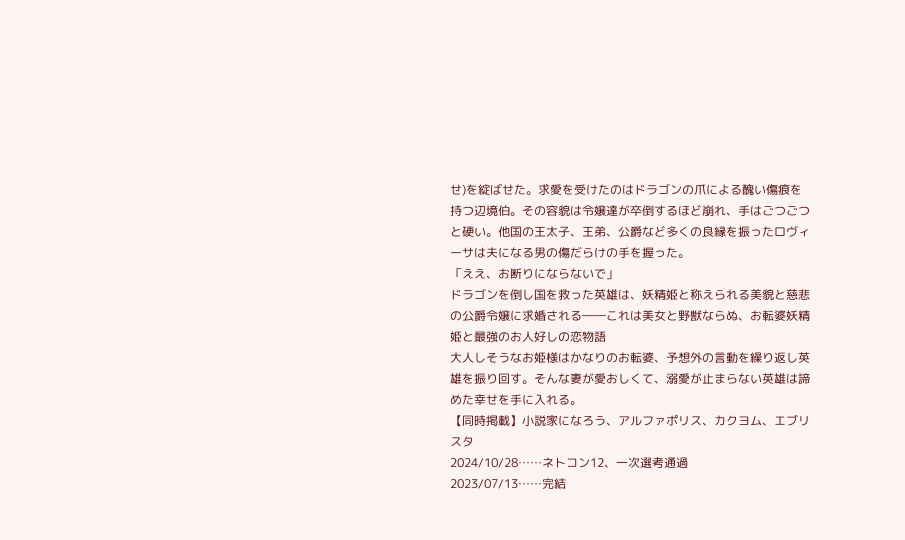せ)を綻ばせた。求愛を受けたのはドラゴンの爪による醜い傷痕を持つ辺境伯。その容貌は令嬢達が卒倒するほど崩れ、手はごつごつと硬い。他国の王太子、王弟、公爵など多くの良縁を振ったロヴィーサは夫になる男の傷だらけの手を握った。
「ええ、お断りにならないで」
ドラゴンを倒し国を救った英雄は、妖精姫と称えられる美貌と慈悲の公爵令嬢に求婚される――これは美女と野獣ならぬ、お転婆妖精姫と最強のお人好しの恋物語
大人しそうなお姫様はかなりのお転婆、予想外の言動を繰り返し英雄を振り回す。そんな妻が愛おしくて、溺愛が止まらない英雄は諦めた幸せを手に入れる。
【同時掲載】小説家になろう、アルファポリス、カクヨム、エブリスタ
2024/10/28……ネトコン12、一次選考通過
2023/07/13……完結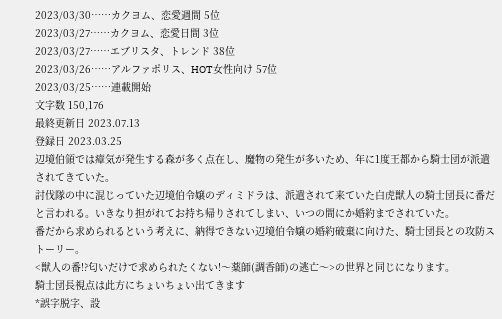2023/03/30……カクヨム、恋愛週間 5位
2023/03/27……カクヨム、恋愛日間 3位
2023/03/27……エブリスタ、トレンド 38位
2023/03/26……アルファポリス、HOT女性向け 57位
2023/03/25……連載開始
文字数 150,176
最終更新日 2023.07.13
登録日 2023.03.25
辺境伯領では瘴気が発生する森が多く点在し、魔物の発生が多いため、年に1度王都から騎士団が派遣されてきていた。
討伐隊の中に混じっていた辺境伯令嬢のディミドラは、派遣されて来ていた白虎獣人の騎士団長に番だと言われる。いきなり担がれてお持ち帰りされてしまい、いつの間にか婚約までされていた。
番だから求められるという考えに、納得できない辺境伯令嬢の婚約破棄に向けた、騎士団長との攻防ストーリー。
<獣人の番!?匂いだけで求められたくない!〜薬師(調香師)の逃亡〜>の世界と同じになります。
騎士団長視点は此方にちょいちょい出てきます
*誤字脱字、設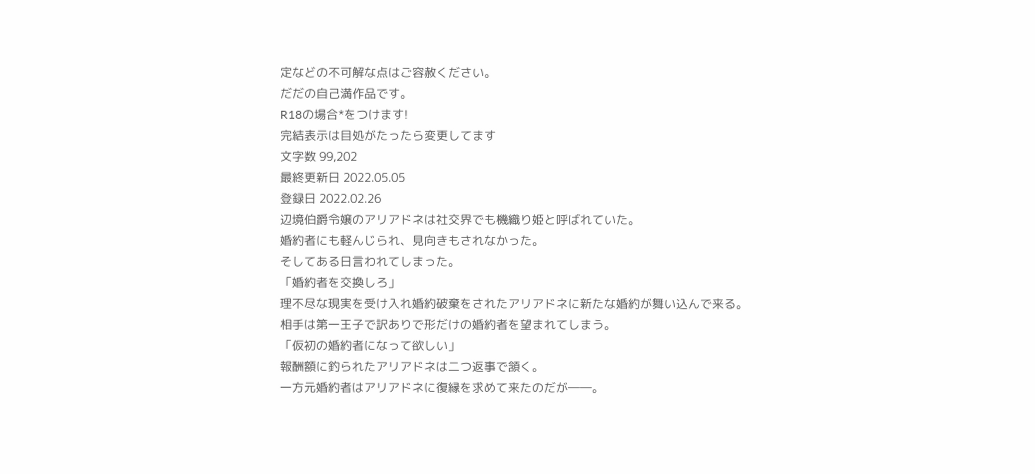定などの不可解な点はご容赦ください。
だだの自己満作品です。
R18の場合*をつけます!
完結表示は目処がたったら変更してます
文字数 99,202
最終更新日 2022.05.05
登録日 2022.02.26
辺境伯爵令嬢のアリアドネは社交界でも機織り姫と呼ばれていた。
婚約者にも軽んじられ、見向きもされなかった。
そしてある日言われてしまった。
「婚約者を交換しろ」
理不尽な現実を受け入れ婚約破棄をされたアリアドネに新たな婚約が舞い込んで来る。
相手は第一王子で訳ありで形だけの婚約者を望まれてしまう。
「仮初の婚約者になって欲しい」
報酬額に釣られたアリアドネは二つ返事で頷く。
一方元婚約者はアリアドネに復縁を求めて来たのだが――。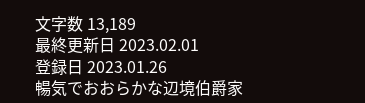文字数 13,189
最終更新日 2023.02.01
登録日 2023.01.26
暢気でおおらかな辺境伯爵家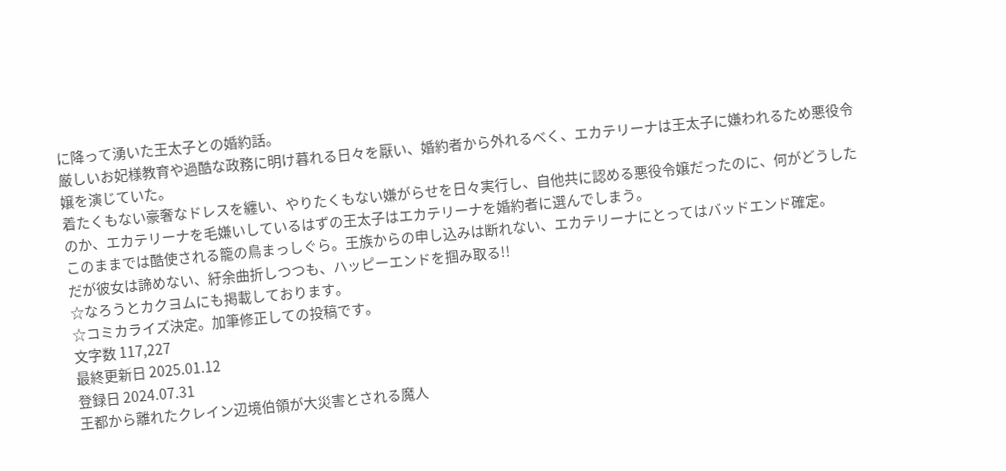に降って湧いた王太子との婚約話。
厳しいお妃様教育や過酷な政務に明け暮れる日々を厭い、婚約者から外れるべく、エカテリーナは王太子に嫌われるため悪役令嬢を演じていた。
着たくもない豪奢なドレスを纏い、やりたくもない嫌がらせを日々実行し、自他共に認める悪役令嬢だったのに、何がどうしたのか、エカテリーナを毛嫌いしているはずの王太子はエカテリーナを婚約者に選んでしまう。
このままでは酷使される籠の鳥まっしぐら。王族からの申し込みは断れない、エカテリーナにとってはバッドエンド確定。
だが彼女は諦めない、紆余曲折しつつも、ハッピーエンドを掴み取る!!
☆なろうとカクヨムにも掲載しております。
☆コミカライズ決定。加筆修正しての投稿です。
文字数 117,227
最終更新日 2025.01.12
登録日 2024.07.31
王都から離れたクレイン辺境伯領が大災害とされる魔人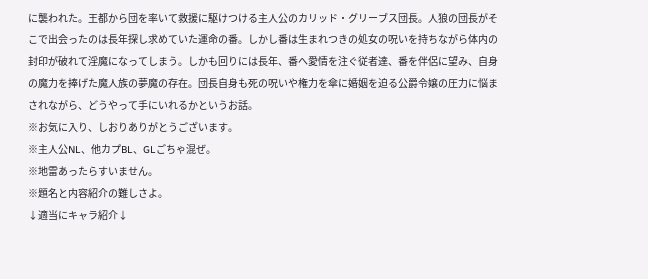に襲われた。王都から団を率いて救援に駆けつける主人公のカリッド・グリーブス団長。人狼の団長がそこで出会ったのは長年探し求めていた運命の番。しかし番は生まれつきの処女の呪いを持ちながら体内の封印が破れて淫魔になってしまう。しかも回りには長年、番へ愛情を注ぐ従者達、番を伴侶に望み、自身の魔力を捧げた魔人族の夢魔の存在。団長自身も死の呪いや権力を傘に婚姻を迫る公爵令嬢の圧力に悩まされながら、どうやって手にいれるかというお話。
※お気に入り、しおりありがとうございます。
※主人公NL、他カプBL、GLごちゃ混ぜ。
※地雷あったらすいません。
※題名と内容紹介の難しさよ。
↓適当にキャラ紹介↓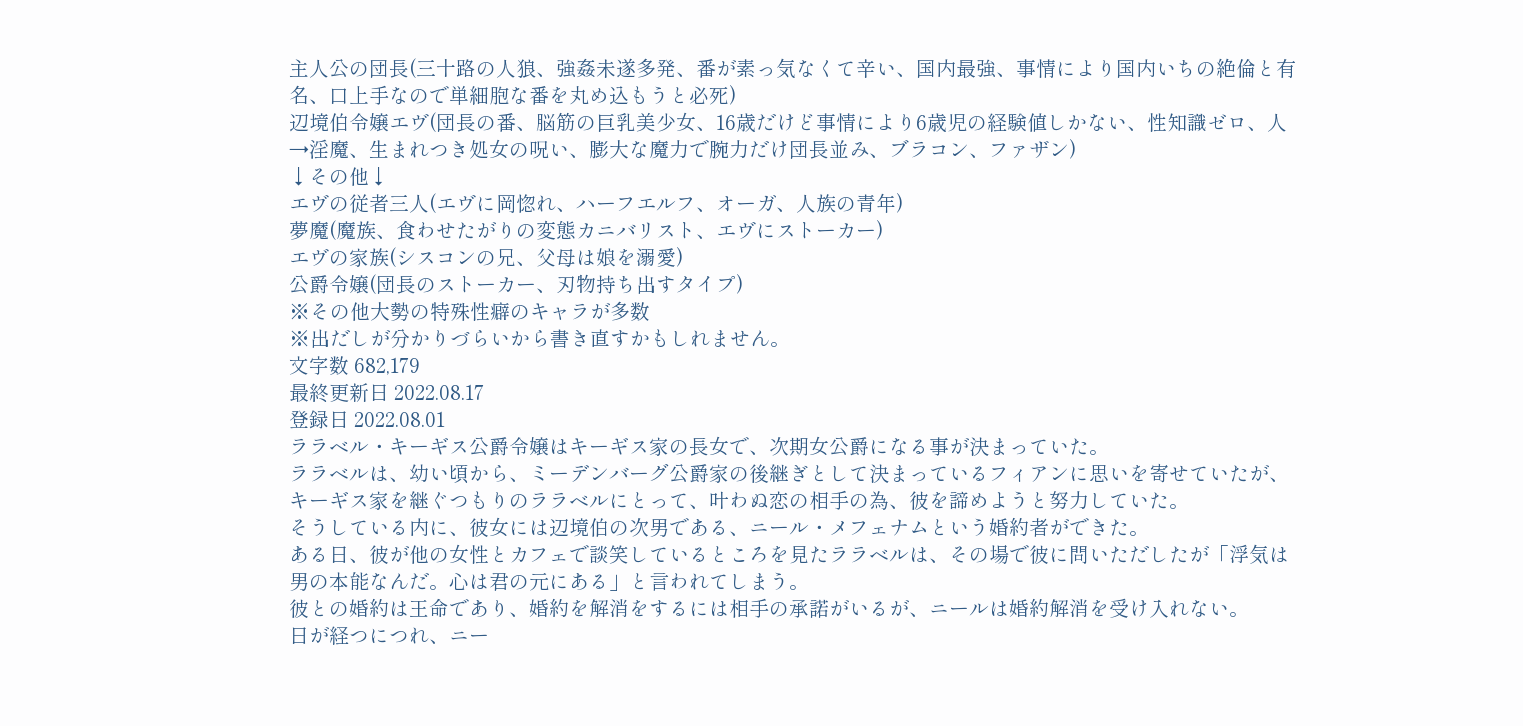主人公の団長(三十路の人狼、強姦未遂多発、番が素っ気なくて辛い、国内最強、事情により国内いちの絶倫と有名、口上手なので単細胞な番を丸め込もうと必死)
辺境伯令嬢エヴ(団長の番、脳筋の巨乳美少女、16歳だけど事情により6歳児の経験値しかない、性知識ゼロ、人→淫魔、生まれつき処女の呪い、膨大な魔力で腕力だけ団長並み、ブラコン、ファザン)
↓その他↓
エヴの従者三人(エヴに岡惚れ、ハーフエルフ、オーガ、人族の青年)
夢魔(魔族、食わせたがりの変態カニバリスト、エヴにストーカー)
エヴの家族(シスコンの兄、父母は娘を溺愛)
公爵令嬢(団長のストーカー、刃物持ち出すタイプ)
※その他大勢の特殊性癖のキャラが多数
※出だしが分かりづらいから書き直すかもしれません。
文字数 682,179
最終更新日 2022.08.17
登録日 2022.08.01
ララベル・キーギス公爵令嬢はキーギス家の長女で、次期女公爵になる事が決まっていた。
ララベルは、幼い頃から、ミーデンバーグ公爵家の後継ぎとして決まっているフィアンに思いを寄せていたが、キーギス家を継ぐつもりのララベルにとって、叶わぬ恋の相手の為、彼を諦めようと努力していた。
そうしている内に、彼女には辺境伯の次男である、ニール・メフェナムという婚約者ができた。
ある日、彼が他の女性とカフェで談笑しているところを見たララベルは、その場で彼に問いただしたが「浮気は男の本能なんだ。心は君の元にある」と言われてしまう。
彼との婚約は王命であり、婚約を解消をするには相手の承諾がいるが、ニールは婚約解消を受け入れない。
日が経つにつれ、ニー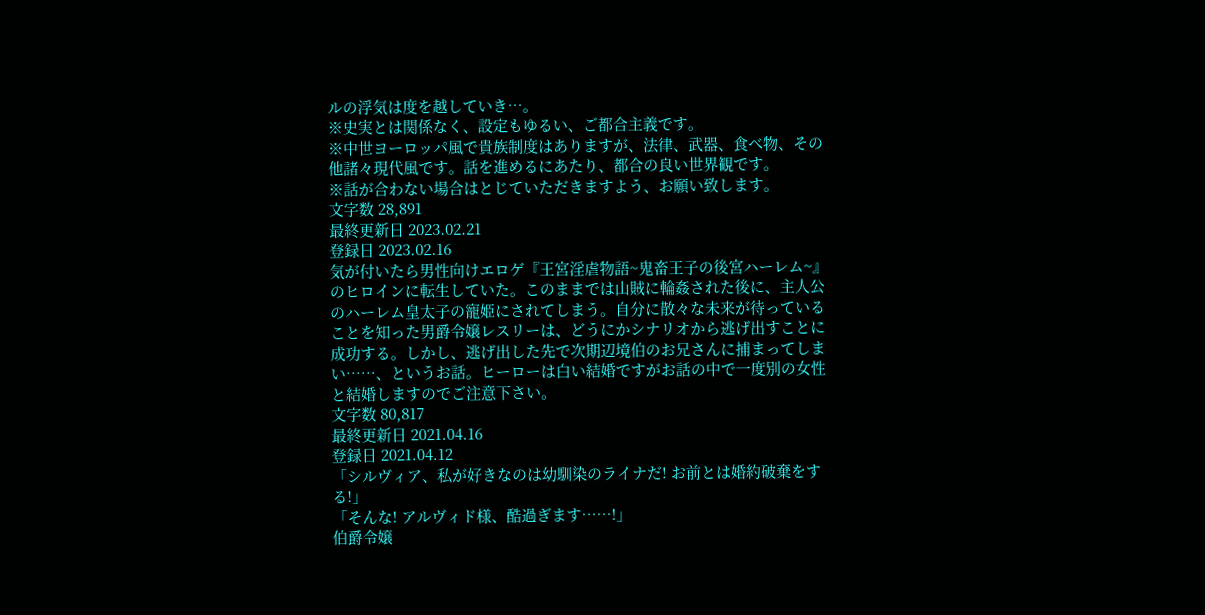ルの浮気は度を越していき…。
※史実とは関係なく、設定もゆるい、ご都合主義です。
※中世ヨーロッパ風で貴族制度はありますが、法律、武器、食べ物、その他諸々現代風です。話を進めるにあたり、都合の良い世界観です。
※話が合わない場合はとじていただきますよう、お願い致します。
文字数 28,891
最終更新日 2023.02.21
登録日 2023.02.16
気が付いたら男性向けエロゲ『王宮淫虐物語~鬼畜王子の後宮ハーレム~』のヒロインに転生していた。このままでは山賊に輪姦された後に、主人公のハーレム皇太子の寵姫にされてしまう。自分に散々な未来が待っていることを知った男爵令嬢レスリーは、どうにかシナリオから逃げ出すことに成功する。しかし、逃げ出した先で次期辺境伯のお兄さんに捕まってしまい……、というお話。ヒーローは白い結婚ですがお話の中で一度別の女性と結婚しますのでご注意下さい。
文字数 80,817
最終更新日 2021.04.16
登録日 2021.04.12
「シルヴィア、私が好きなのは幼馴染のライナだ! お前とは婚約破棄をする!」
「そんな! アルヴィド様、酷過ぎます……!」
伯爵令嬢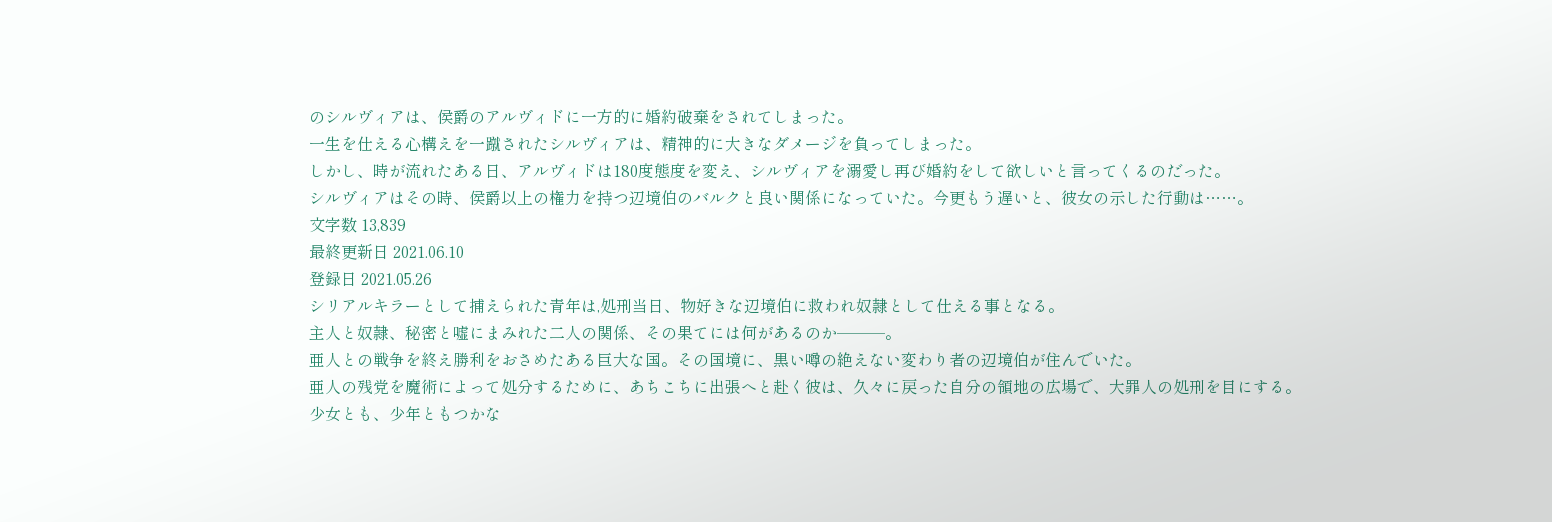のシルヴィアは、侯爵のアルヴィドに一方的に婚約破棄をされてしまった。
一生を仕える心構えを一蹴されたシルヴィアは、精神的に大きなダメージを負ってしまった。
しかし、時が流れたある日、アルヴィドは180度態度を変え、シルヴィアを溺愛し再び婚約をして欲しいと言ってくるのだった。
シルヴィアはその時、侯爵以上の権力を持つ辺境伯のバルクと良い関係になっていた。今更もう遅いと、彼女の示した行動は……。
文字数 13,839
最終更新日 2021.06.10
登録日 2021.05.26
シリアルキラーとして捕えられた青年は,処刑当日、物好きな辺境伯に救われ奴隷として仕える事となる。
主人と奴隷、秘密と嘘にまみれた二人の関係、その果てには何があるのか───。
亜人との戦争を終え勝利をおさめたある巨大な国。その国境に、黒い噂の絶えない変わり者の辺境伯が住んでいた。
亜人の残党を魔術によって処分するために、あちこちに出張へと赴く彼は、久々に戻った自分の領地の広場で、大罪人の処刑を目にする。
少女とも、少年ともつかな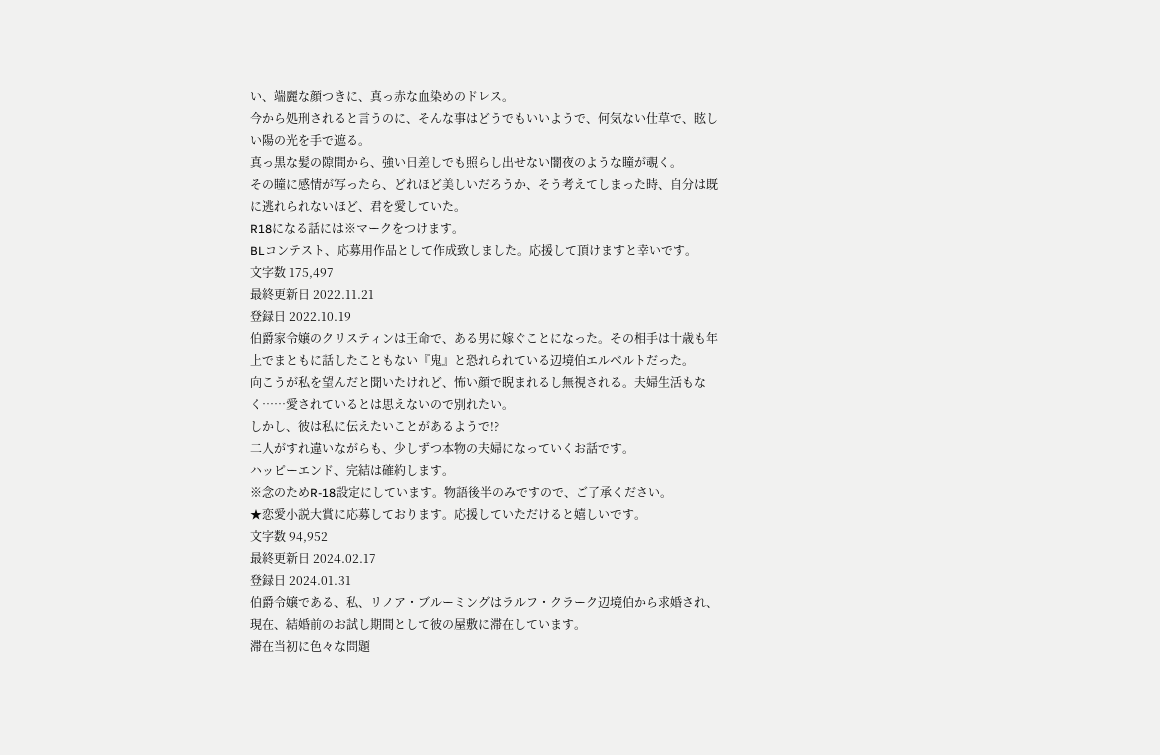い、端麗な顔つきに、真っ赤な血染めのドレス。
今から処刑されると言うのに、そんな事はどうでもいいようで、何気ない仕草で、眩しい陽の光を手で遮る。
真っ黒な髪の隙間から、強い日差しでも照らし出せない闇夜のような瞳が覗く。
その瞳に感情が写ったら、どれほど美しいだろうか、そう考えてしまった時、自分は既に逃れられないほど、君を愛していた。
R18になる話には※マークをつけます。
BLコンテスト、応募用作品として作成致しました。応援して頂けますと幸いです。
文字数 175,497
最終更新日 2022.11.21
登録日 2022.10.19
伯爵家令嬢のクリスティンは王命で、ある男に嫁ぐことになった。その相手は十歳も年上でまともに話したこともない『鬼』と恐れられている辺境伯エルベルトだった。
向こうが私を望んだと聞いたけれど、怖い顔で睨まれるし無視される。夫婦生活もなく……愛されているとは思えないので別れたい。
しかし、彼は私に伝えたいことがあるようで!?
二人がすれ違いながらも、少しずつ本物の夫婦になっていくお話です。
ハッピーエンド、完結は確約します。
※念のためR-18設定にしています。物語後半のみですので、ご了承ください。
★恋愛小説大賞に応募しております。応援していただけると嬉しいです。
文字数 94,952
最終更新日 2024.02.17
登録日 2024.01.31
伯爵令嬢である、私、リノア・ブルーミングはラルフ・クラーク辺境伯から求婚され、現在、結婚前のお試し期間として彼の屋敷に滞在しています。
滞在当初に色々な問題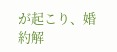が起こり、婚約解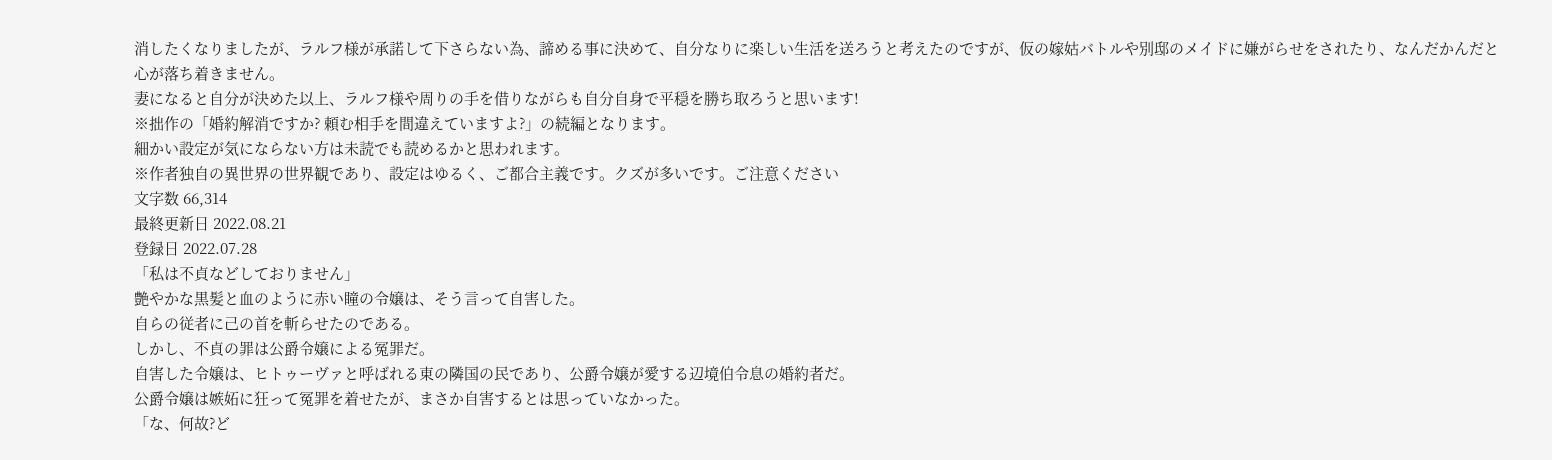消したくなりましたが、ラルフ様が承諾して下さらない為、諦める事に決めて、自分なりに楽しい生活を送ろうと考えたのですが、仮の嫁姑バトルや別邸のメイドに嫌がらせをされたり、なんだかんだと心が落ち着きません。
妻になると自分が決めた以上、ラルフ様や周りの手を借りながらも自分自身で平穏を勝ち取ろうと思います!
※拙作の「婚約解消ですか? 頼む相手を間違えていますよ?」の続編となります。
細かい設定が気にならない方は未読でも読めるかと思われます。
※作者独自の異世界の世界観であり、設定はゆるく、ご都合主義です。クズが多いです。ご注意ください
文字数 66,314
最終更新日 2022.08.21
登録日 2022.07.28
「私は不貞などしておりません」
艶やかな黒髪と血のように赤い瞳の令嬢は、そう言って自害した。
自らの従者に己の首を斬らせたのである。
しかし、不貞の罪は公爵令嬢による冤罪だ。
自害した令嬢は、ヒトゥーヴァと呼ばれる東の隣国の民であり、公爵令嬢が愛する辺境伯令息の婚約者だ。
公爵令嬢は嫉妬に狂って冤罪を着せたが、まさか自害するとは思っていなかった。
「な、何故?ど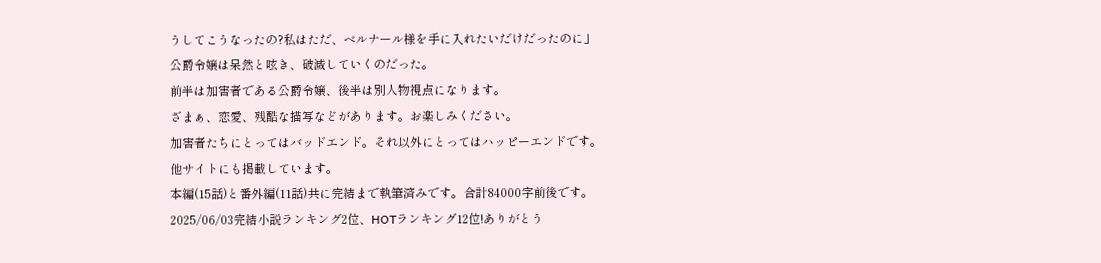うしてこうなったの?私はただ、ベルナール様を手に入れたいだけだったのに」
公爵令嬢は呆然と呟き、破滅していくのだった。
前半は加害者である公爵令嬢、後半は別人物視点になります。
ざまぁ、恋愛、残酷な描写などがあります。お楽しみください。
加害者たちにとってはバッドエンド。それ以外にとってはハッピーエンドです。
他サイトにも掲載しています。
本編(15話)と番外編(11話)共に完結まで執筆済みです。合計84000字前後です。
2025/06/03完結小説ランキング2位、HOTランキング12位!ありがとう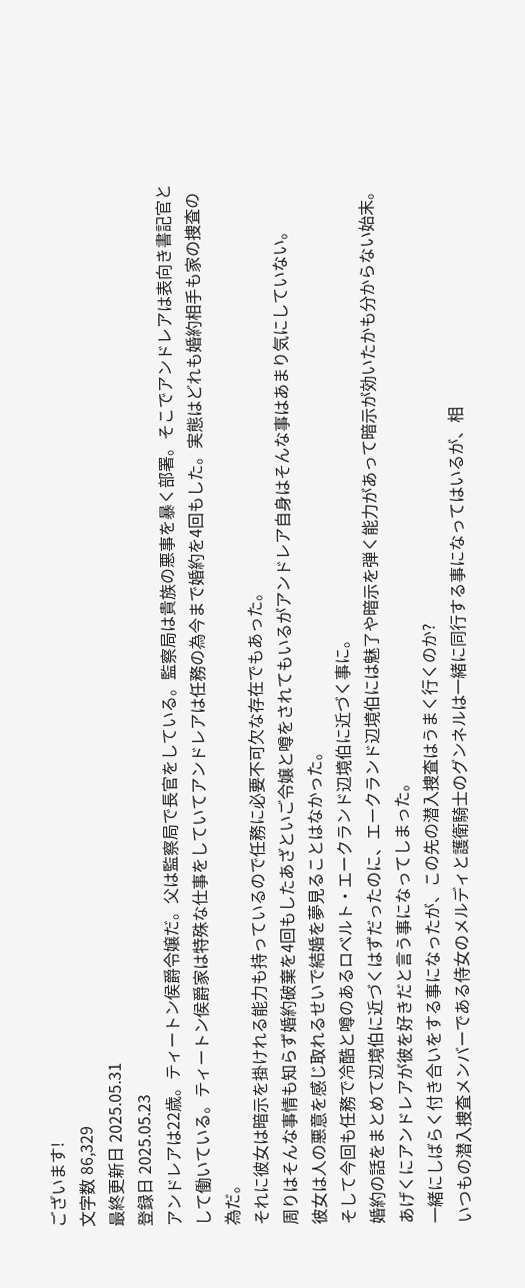ございます!
文字数 86,329
最終更新日 2025.05.31
登録日 2025.05.23
アンドレアは22歳。ティートン侯爵令嬢だ。父は監察局で長官をしている。監察局は貴族の悪事を暴く部署。そこでアンドレアは表向き書記官として働いている。ティートン侯爵家は特殊な仕事をしていてアンドレアは任務の為今まで婚約を4回もした。実態はどれも婚約相手も家の捜査の為だ。
それに彼女は暗示を掛けれる能力も持っているので任務に必要不可欠な存在でもあった。
周りはそんな事情も知らず婚約破棄を4回もしたあざといご令嬢と噂をされてもいるがアンドレア自身はそんな事はあまり気にしていない。
彼女は人の悪意を感じ取れるせいで結婚を夢見ることはなかった。
そして今回も任務で冷酷と噂のあるロベルト・エークランド辺境伯に近づく事に。
婚約の話をまとめて辺境伯に近づくはずだったのに、エークランド辺境伯には魅了や暗示を弾く能力があって暗示が効いたかも分からない始末。
あげくにアンドレアが彼を好きだと言う事になってしまった。
一緒にしばらく付き合いをする事になったが、この先の潜入捜査はうまく行くのか?
いつもの潜入捜査メンバーである侍女のメルディと護衛騎士のグンネルは一緒に同行する事になってはいるが、相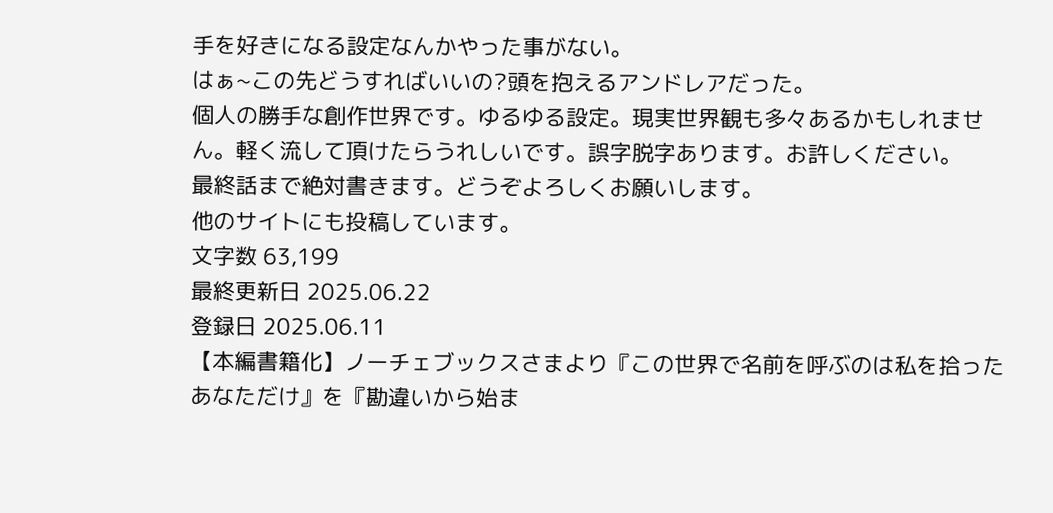手を好きになる設定なんかやった事がない。
はぁ~この先どうすればいいの?頭を抱えるアンドレアだった。
個人の勝手な創作世界です。ゆるゆる設定。現実世界観も多々あるかもしれません。軽く流して頂けたらうれしいです。誤字脱字あります。お許しください。
最終話まで絶対書きます。どうぞよろしくお願いします。
他のサイトにも投稿しています。
文字数 63,199
最終更新日 2025.06.22
登録日 2025.06.11
【本編書籍化】ノーチェブックスさまより『この世界で名前を呼ぶのは私を拾ったあなただけ』を『勘違いから始ま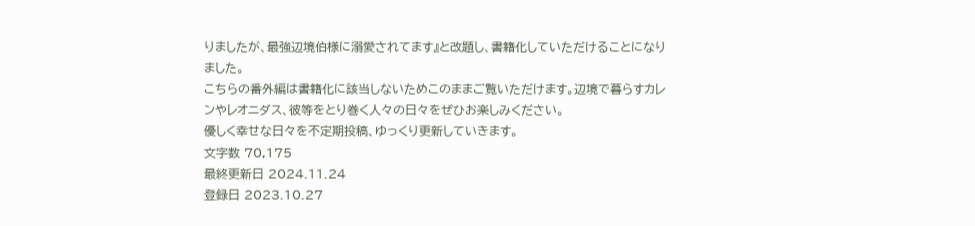りましたが、最強辺境伯様に溺愛されてます』と改題し、書籍化していただけることになりました。
こちらの番外編は書籍化に該当しないためこのままご覧いただけます。辺境で暮らすカレンやレオニダス、彼等をとり巻く人々の日々をぜひお楽しみください。
優しく幸せな日々を不定期投稿、ゆっくり更新していきます。
文字数 70,175
最終更新日 2024.11.24
登録日 2023.10.27